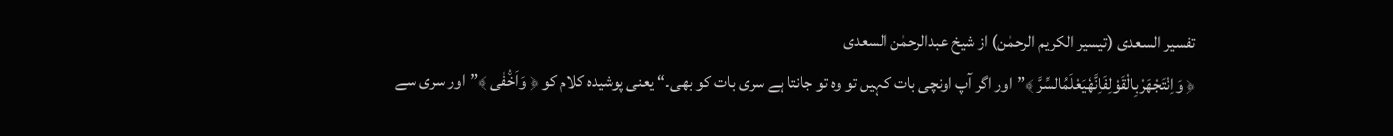تفسیر السعدی (تیسیر الکریم الرحمٰن) از شیخ عبدالرحمٰن السعدی
﴿ وَاِنْتَجْهَرْبِالْقَوْلِفَاِنَّهٗیَعْلَمُالسِّرَّ ﴾”اور اگر آپ اونچی بات کہیں تو وہ تو جانتا ہے سری بات کو بھی۔“ یعنی پوشیدہ کلام کو ﴿ وَاَخْ٘فٰى ﴾”اور سری سے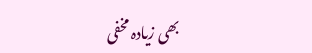بھی زیادہ مخفی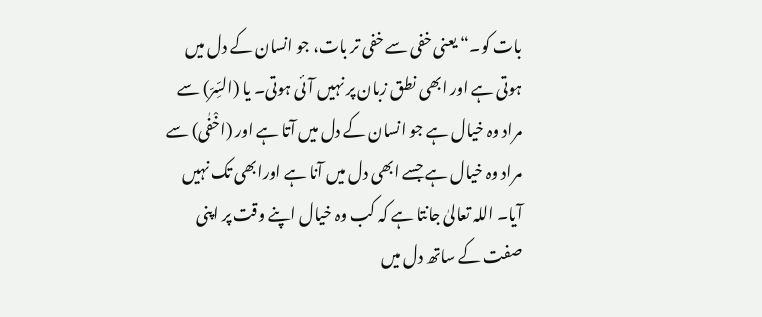بات کو۔“ یعنی خفی سے خفی تر بات، جو انسان کے دل میں ہوتی ہے اور ابھی نطق زبان پر نہیں آئی ہوتی۔ یا (السِّرّ) سے مراد وہ خیال ہے جو انسان کے دل میں آتا ہے اور (اخْفٰی) سے مراد وہ خیال ہے جسے ابھی دل میں آنا ہے اورابھی تک نہیں آیا۔ اللہ تعالیٰ جانتا ہے کہ کب وہ خیال اپنے وقت پر اپنی صفت کے ساتھ دل میں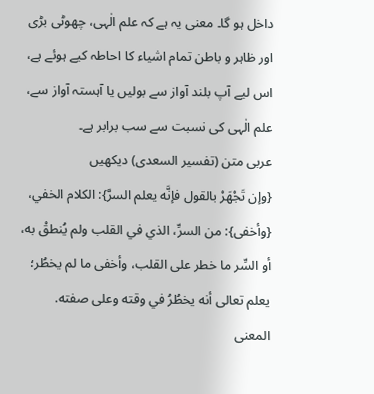داخل ہو گا۔ معنی یہ ہے کہ علم الٰہی، چھوٹی بڑی اور ظاہر و باطن تمام اشیاء کا احاطہ کیے ہوئے ہے، اس لیے آپ بلند آواز سے بولیں یا آہستہ آواز سے، علم الٰہی کی نسبت سے سب برابر ہے۔
عربی متن (تفسیر السعدی) دیکھیں
{وإن تَجْهَرْ بالقول فإنَّه يعلم السرَّ}: الكلام الخفي، {وأخفى}: من السرِّ، الذي في القلب ولم يُنطقْ به، أو السِّر ما خطر على القلب، وأخفى ما لم يخطُر؛ يعلم تعالى أنه يخطُرُ في وقته وعلى صفته. المعنى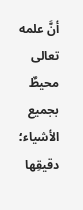أنَّ علمه تعالى محيطٌ بجميع الأشياء؛ دقيقِها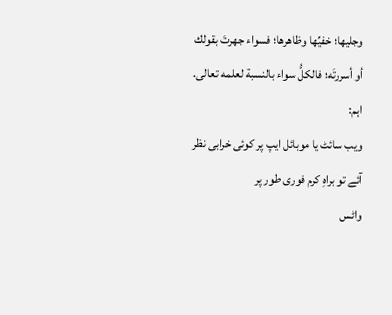وجليها؛ خفيِّها وظاهرها؛ فسواء جهرتَ بقولك أو أسررتَه؛ فالكلُّ سواء بالنسبة لعلمه تعالى.
اہم:
ویب سائٹ یا موبائل ایپ پر کوئی خرابی نظر آئے تو براہِ کرم فوری طور پر
واٹس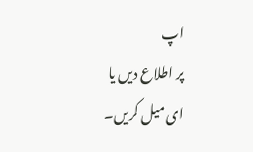اپ
پر اطلاع دیں یا
ای میل کریں۔